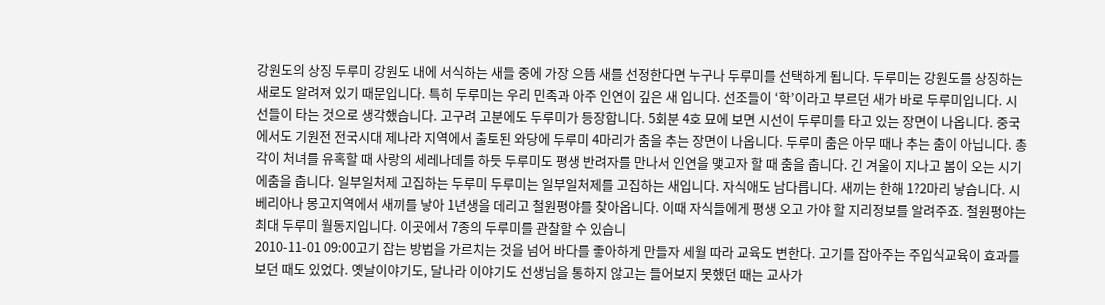강원도의 상징 두루미 강원도 내에 서식하는 새들 중에 가장 으뜸 새를 선정한다면 누구나 두루미를 선택하게 됩니다. 두루미는 강원도를 상징하는 새로도 알려져 있기 때문입니다. 특히 두루미는 우리 민족과 아주 인연이 깊은 새 입니다. 선조들이 ‘학’이라고 부르던 새가 바로 두루미입니다. 시선들이 타는 것으로 생각했습니다. 고구려 고분에도 두루미가 등장합니다. 5회분 4호 묘에 보면 시선이 두루미를 타고 있는 장면이 나옵니다. 중국에서도 기원전 전국시대 제나라 지역에서 출토된 와당에 두루미 4마리가 춤을 추는 장면이 나옵니다. 두루미 춤은 아무 때나 추는 춤이 아닙니다. 총각이 처녀를 유혹할 때 사랑의 세레나데를 하듯 두루미도 평생 반려자를 만나서 인연을 맺고자 할 때 춤을 춥니다. 긴 겨울이 지나고 봄이 오는 시기에춤을 춥니다. 일부일처제 고집하는 두루미 두루미는 일부일처제를 고집하는 새입니다. 자식애도 남다릅니다. 새끼는 한해 1?2마리 낳습니다. 시베리아나 몽고지역에서 새끼를 낳아 1년생을 데리고 철원평야를 찾아옵니다. 이때 자식들에게 평생 오고 가야 할 지리정보를 알려주죠. 철원평야는 최대 두루미 월동지입니다. 이곳에서 7종의 두루미를 관찰할 수 있습니
2010-11-01 09:00고기 잡는 방법을 가르치는 것을 넘어 바다를 좋아하게 만들자 세월 따라 교육도 변한다. 고기를 잡아주는 주입식교육이 효과를 보던 때도 있었다. 옛날이야기도, 달나라 이야기도 선생님을 통하지 않고는 들어보지 못했던 때는 교사가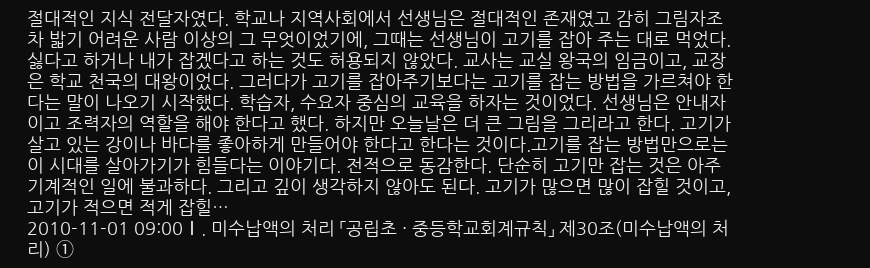절대적인 지식 전달자였다. 학교나 지역사회에서 선생님은 절대적인 존재였고 감히 그림자조차 밟기 어려운 사람 이상의 그 무엇이었기에, 그때는 선생님이 고기를 잡아 주는 대로 먹었다. 싫다고 하거나 내가 잡겠다고 하는 것도 허용되지 않았다. 교사는 교실 왕국의 임금이고, 교장은 학교 천국의 대왕이었다. 그러다가 고기를 잡아주기보다는 고기를 잡는 방법을 가르쳐야 한다는 말이 나오기 시작했다. 학습자, 수요자 중심의 교육을 하자는 것이었다. 선생님은 안내자이고 조력자의 역할을 해야 한다고 했다. 하지만 오늘날은 더 큰 그림을 그리라고 한다. 고기가 살고 있는 강이나 바다를 좋아하게 만들어야 한다고 한다는 것이다.고기를 잡는 방법만으로는 이 시대를 살아가기가 힘들다는 이야기다. 전적으로 동감한다. 단순히 고기만 잡는 것은 아주 기계적인 일에 불과하다. 그리고 깊이 생각하지 않아도 된다. 고기가 많으면 많이 잡힐 것이고, 고기가 적으면 적게 잡힐…
2010-11-01 09:00Ⅰ. 미수납액의 처리 「공립초 · 중등학교회계규칙」 제30조(미수납액의 처리) ①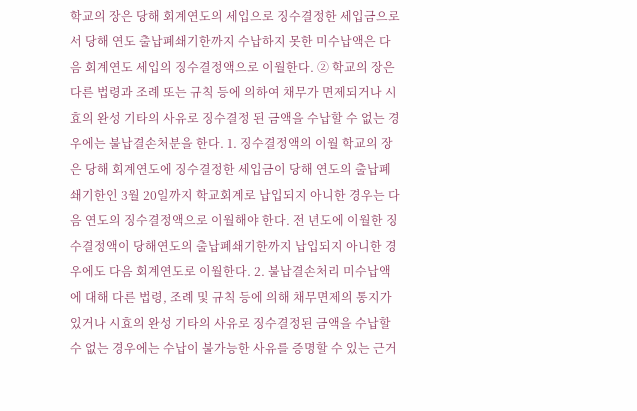학교의 장은 당해 회계연도의 세입으로 징수결정한 세입금으로서 당해 연도 출납폐쇄기한까지 수납하지 못한 미수납액은 다음 회계연도 세입의 징수결정액으로 이월한다. ② 학교의 장은 다른 법령과 조례 또는 규칙 등에 의하여 채무가 면제되거나 시효의 완성 기타의 사유로 징수결정 된 금액을 수납할 수 없는 경우에는 불납결손처분을 한다. 1. 징수결정액의 이월 학교의 장은 당해 회계연도에 징수결정한 세입금이 당해 연도의 출납폐쇄기한인 3월 20일까지 학교회계로 납입되지 아니한 경우는 다음 연도의 징수결정액으로 이월해야 한다. 전 년도에 이월한 징수결정액이 당해연도의 출납폐쇄기한까지 납입되지 아니한 경우에도 다음 회계연도로 이월한다. 2. 불납결손처리 미수납액에 대해 다른 법령, 조례 및 규칙 등에 의해 채무면제의 통지가 있거나 시효의 완성 기타의 사유로 징수결정된 금액을 수납할 수 없는 경우에는 수납이 불가능한 사유를 증명할 수 있는 근거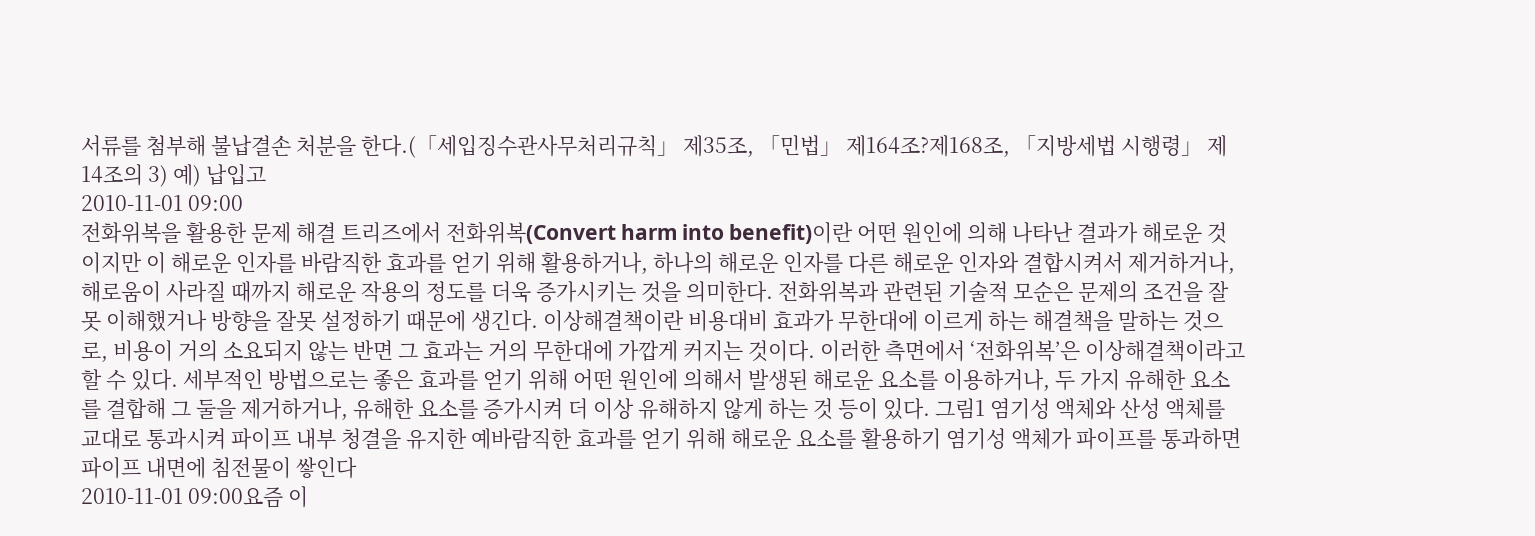서류를 첨부해 불납결손 처분을 한다.(「세입징수관사무처리규칙」 제35조, 「민법」 제164조?제168조, 「지방세법 시행령」 제14조의 3) 예) 납입고
2010-11-01 09:00
전화위복을 활용한 문제 해결 트리즈에서 전화위복(Convert harm into benefit)이란 어떤 원인에 의해 나타난 결과가 해로운 것이지만 이 해로운 인자를 바람직한 효과를 얻기 위해 활용하거나, 하나의 해로운 인자를 다른 해로운 인자와 결합시켜서 제거하거나, 해로움이 사라질 때까지 해로운 작용의 정도를 더욱 증가시키는 것을 의미한다. 전화위복과 관련된 기술적 모순은 문제의 조건을 잘못 이해했거나 방향을 잘못 설정하기 때문에 생긴다. 이상해결책이란 비용대비 효과가 무한대에 이르게 하는 해결책을 말하는 것으로, 비용이 거의 소요되지 않는 반면 그 효과는 거의 무한대에 가깝게 커지는 것이다. 이러한 측면에서 ‘전화위복’은 이상해결책이라고 할 수 있다. 세부적인 방법으로는 좋은 효과를 얻기 위해 어떤 원인에 의해서 발생된 해로운 요소를 이용하거나, 두 가지 유해한 요소를 결합해 그 둘을 제거하거나, 유해한 요소를 증가시켜 더 이상 유해하지 않게 하는 것 등이 있다. 그림1 염기성 액체와 산성 액체를 교대로 통과시켜 파이프 내부 청결을 유지한 예바람직한 효과를 얻기 위해 해로운 요소를 활용하기 염기성 액체가 파이프를 통과하면 파이프 내면에 침전물이 쌓인다
2010-11-01 09:00요즘 이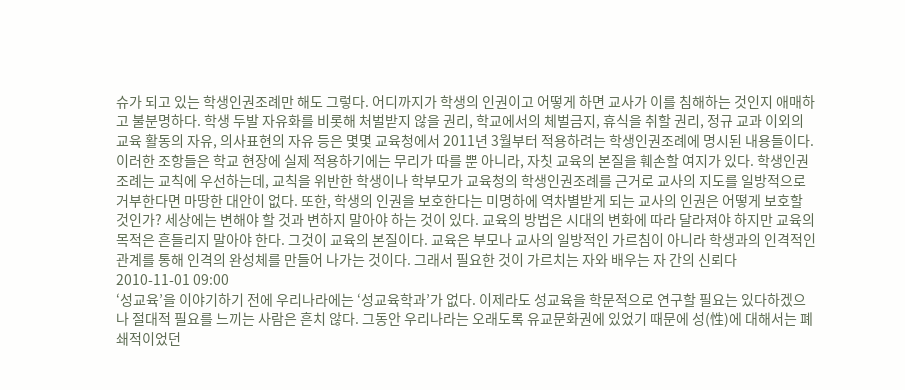슈가 되고 있는 학생인권조례만 해도 그렇다. 어디까지가 학생의 인권이고 어떻게 하면 교사가 이를 침해하는 것인지 애매하고 불분명하다. 학생 두발 자유화를 비롯해 처벌받지 않을 권리, 학교에서의 체벌금지, 휴식을 취할 권리, 정규 교과 이외의 교육 활동의 자유, 의사표현의 자유 등은 몇몇 교육청에서 2011년 3월부터 적용하려는 학생인권조례에 명시된 내용들이다. 이러한 조항들은 학교 현장에 실제 적용하기에는 무리가 따를 뿐 아니라, 자칫 교육의 본질을 훼손할 여지가 있다. 학생인권조례는 교칙에 우선하는데, 교칙을 위반한 학생이나 학부모가 교육청의 학생인권조례를 근거로 교사의 지도를 일방적으로 거부한다면 마땅한 대안이 없다. 또한, 학생의 인권을 보호한다는 미명하에 역차별받게 되는 교사의 인권은 어떻게 보호할 것인가? 세상에는 변해야 할 것과 변하지 말아야 하는 것이 있다. 교육의 방법은 시대의 변화에 따라 달라져야 하지만 교육의 목적은 흔들리지 말아야 한다. 그것이 교육의 본질이다. 교육은 부모나 교사의 일방적인 가르침이 아니라 학생과의 인격적인 관계를 통해 인격의 완성체를 만들어 나가는 것이다. 그래서 필요한 것이 가르치는 자와 배우는 자 간의 신뢰다
2010-11-01 09:00
‘성교육’을 이야기하기 전에 우리나라에는 ‘성교육학과’가 없다. 이제라도 성교육을 학문적으로 연구할 필요는 있다하겠으나 절대적 필요를 느끼는 사람은 흔치 않다. 그동안 우리나라는 오래도록 유교문화권에 있었기 때문에 성(性)에 대해서는 폐쇄적이었던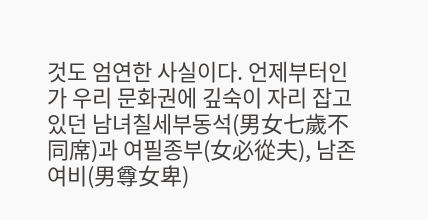것도 엄연한 사실이다. 언제부터인가 우리 문화권에 깊숙이 자리 잡고 있던 남녀칠세부동석(男女七歲不同席)과 여필종부(女必從夫), 남존여비(男尊女卑)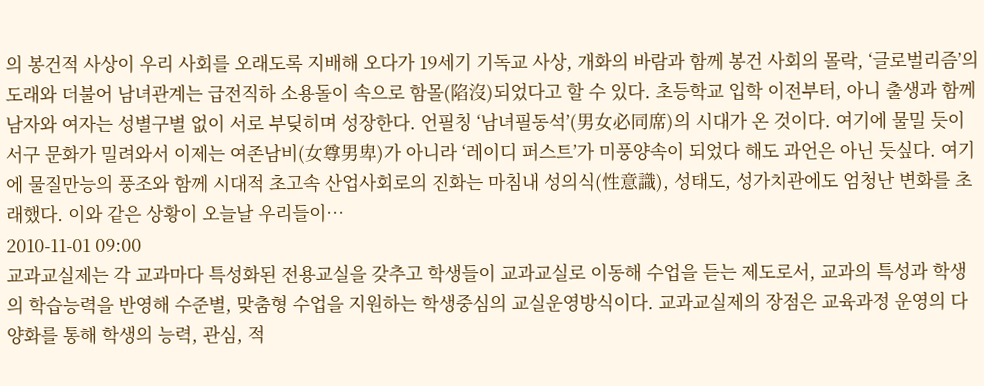의 봉건적 사상이 우리 사회를 오래도록 지배해 오다가 19세기 기독교 사상, 개화의 바람과 함께 봉건 사회의 몰락, ‘글로벌리즘’의 도래와 더불어 남녀관계는 급전직하 소용돌이 속으로 함몰(陷沒)되었다고 할 수 있다. 초등학교 입학 이전부터, 아니 출생과 함께 남자와 여자는 성별구별 없이 서로 부딪히며 성장한다. 언필칭 ‘남녀필동석’(男女必同席)의 시대가 온 것이다. 여기에 물밀 듯이 서구 문화가 밀려와서 이제는 여존남비(女尊男卑)가 아니라 ‘레이디 퍼스트’가 미풍양속이 되었다 해도 과언은 아닌 듯싶다. 여기에 물질만능의 풍조와 함께 시대적 초고속 산업사회로의 진화는 마침내 성의식(性意識), 성태도, 성가치관에도 엄청난 변화를 초래했다. 이와 같은 상황이 오늘날 우리들이…
2010-11-01 09:00
교과교실제는 각 교과마다 특성화된 전용교실을 갖추고 학생들이 교과교실로 이동해 수업을 듣는 제도로서, 교과의 특성과 학생의 학습능력을 반영해 수준별, 맞춤형 수업을 지원하는 학생중심의 교실운영방식이다. 교과교실제의 장점은 교육과정 운영의 다양화를 통해 학생의 능력, 관심, 적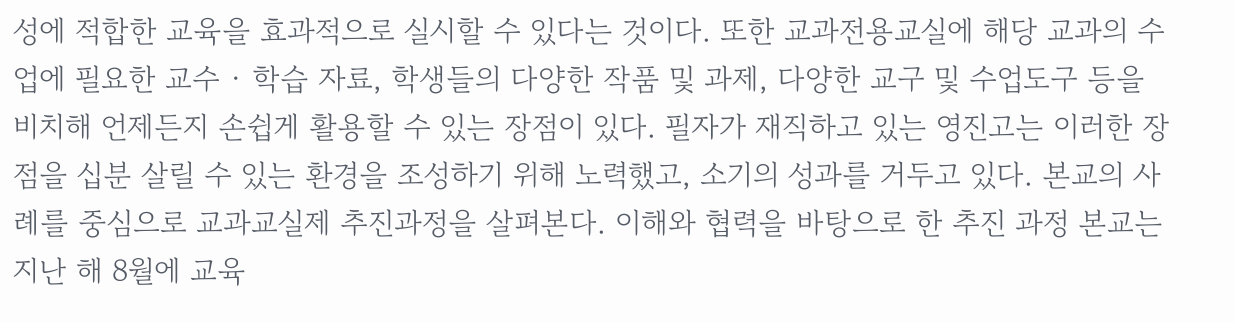성에 적합한 교육을 효과적으로 실시할 수 있다는 것이다. 또한 교과전용교실에 해당 교과의 수업에 필요한 교수 · 학습 자료, 학생들의 다양한 작품 및 과제, 다양한 교구 및 수업도구 등을 비치해 언제든지 손쉽게 활용할 수 있는 장점이 있다. 필자가 재직하고 있는 영진고는 이러한 장점을 십분 살릴 수 있는 환경을 조성하기 위해 노력했고, 소기의 성과를 거두고 있다. 본교의 사례를 중심으로 교과교실제 추진과정을 살펴본다. 이해와 협력을 바탕으로 한 추진 과정 본교는 지난 해 8월에 교육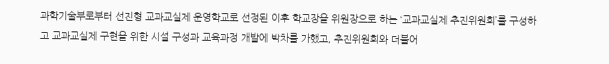과학기술부로부터 선진형 교과교실제 운영학교로 선정된 이후 학교장을 위원장으로 하는 ‘교과교실제 추진위원회’를 구성하고 교과교실제 구현을 위한 시설 구성과 교육과정 개발에 박차를 가했고, 추진위원회와 더불어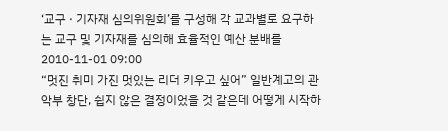‘교구 · 기자재 심의위원회’를 구성해 각 교과별로 요구하는 교구 및 기자재를 심의해 효율적인 예산 분배를
2010-11-01 09:00
“멋진 취미 가진 멋있는 리더 키우고 싶어” 일반계고의 관악부 창단, 쉽지 않은 결정이었을 것 같은데 어떻게 시작하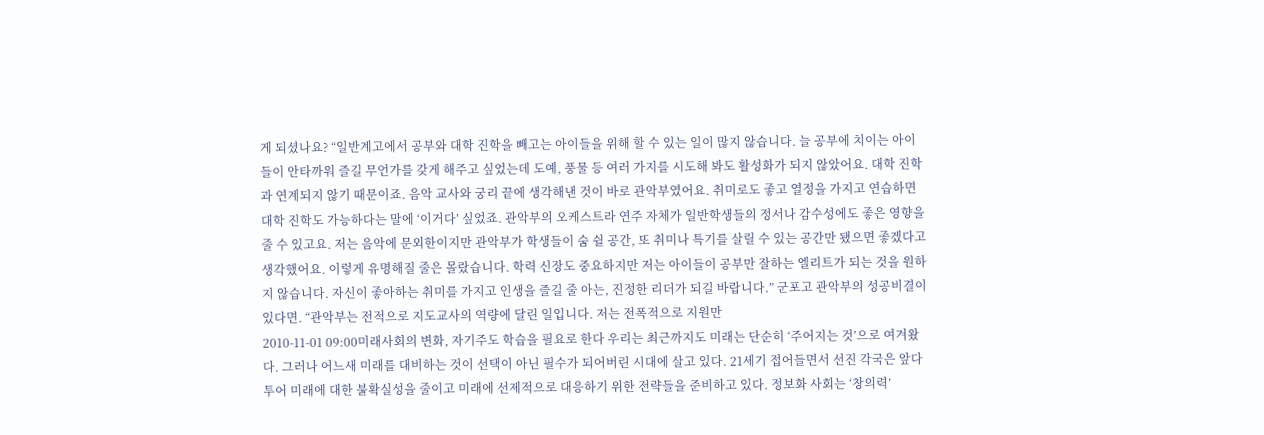게 되셨나요? “일반계고에서 공부와 대학 진학을 빼고는 아이들을 위해 할 수 있는 일이 많지 않습니다. 늘 공부에 치이는 아이들이 안타까워 즐길 무언가를 갖게 해주고 싶었는데 도예, 풍물 등 여러 가지를 시도해 봐도 활성화가 되지 않았어요. 대학 진학과 연계되지 않기 때문이죠. 음악 교사와 궁리 끝에 생각해낸 것이 바로 관악부였어요. 취미로도 좋고 열정을 가지고 연습하면 대학 진학도 가능하다는 말에 ‘이거다’ 싶었죠. 관악부의 오케스트라 연주 자체가 일반학생들의 정서나 감수성에도 좋은 영향을 줄 수 있고요. 저는 음악에 문외한이지만 관악부가 학생들이 숨 쉴 공간, 또 취미나 특기를 살릴 수 있는 공간만 됐으면 좋겠다고 생각했어요. 이렇게 유명해질 줄은 몰랐습니다. 학력 신장도 중요하지만 저는 아이들이 공부만 잘하는 엘리트가 되는 것을 원하지 않습니다. 자신이 좋아하는 취미를 가지고 인생을 즐길 줄 아는, 진정한 리더가 되길 바랍니다.” 군포고 관악부의 성공비결이 있다면. “관악부는 전적으로 지도교사의 역량에 달린 일입니다. 저는 전폭적으로 지원만
2010-11-01 09:00미래사회의 변화, 자기주도 학습을 필요로 한다 우리는 최근까지도 미래는 단순히 ‘주어지는 것’으로 여겨왔다. 그러나 어느새 미래를 대비하는 것이 선택이 아닌 필수가 되어버린 시대에 살고 있다. 21세기 접어들면서 선진 각국은 앞다투어 미래에 대한 불확실성을 줄이고 미래에 선제적으로 대응하기 위한 전략들을 준비하고 있다. 정보화 사회는 ‘창의력’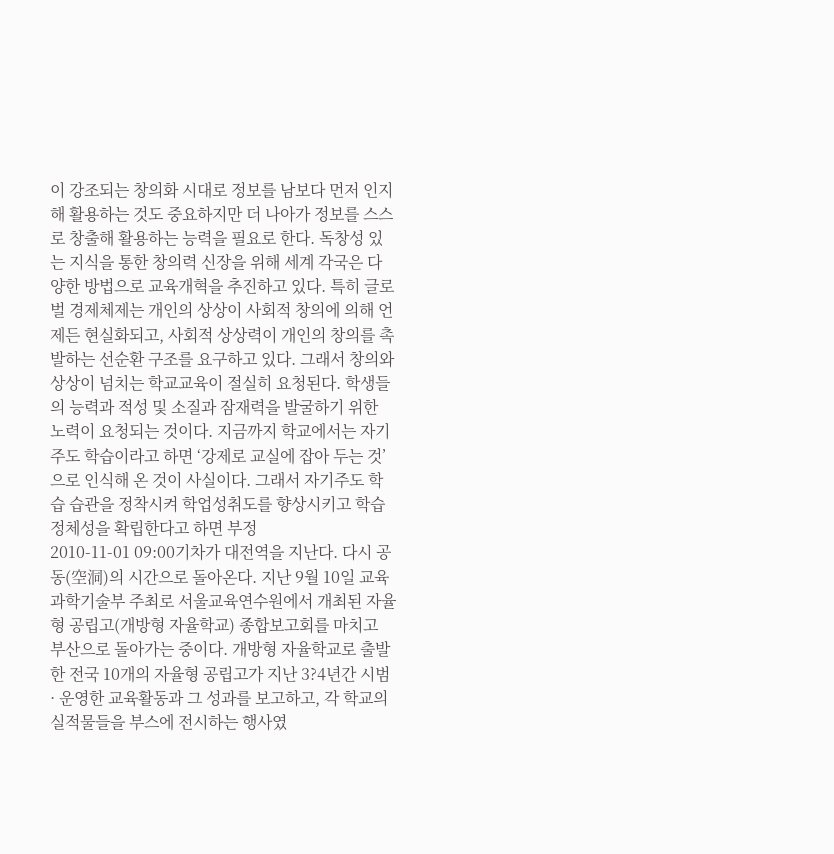이 강조되는 창의화 시대로 정보를 남보다 먼저 인지해 활용하는 것도 중요하지만 더 나아가 정보를 스스로 창출해 활용하는 능력을 필요로 한다. 독창성 있는 지식을 통한 창의력 신장을 위해 세계 각국은 다양한 방법으로 교육개혁을 추진하고 있다. 특히 글로벌 경제체제는 개인의 상상이 사회적 창의에 의해 언제든 현실화되고, 사회적 상상력이 개인의 창의를 촉발하는 선순환 구조를 요구하고 있다. 그래서 창의와 상상이 넘치는 학교교육이 절실히 요청된다. 학생들의 능력과 적성 및 소질과 잠재력을 발굴하기 위한 노력이 요청되는 것이다. 지금까지 학교에서는 자기주도 학습이라고 하면 ‘강제로 교실에 잡아 두는 것’으로 인식해 온 것이 사실이다. 그래서 자기주도 학습 습관을 정착시켜 학업성취도를 향상시키고 학습 정체성을 확립한다고 하면 부정
2010-11-01 09:00기차가 대전역을 지난다. 다시 공동(空洞)의 시간으로 돌아온다. 지난 9월 10일 교육과학기술부 주최로 서울교육연수원에서 개최된 자율형 공립고(개방형 자율학교) 종합보고회를 마치고 부산으로 돌아가는 중이다. 개방형 자율학교로 출발한 전국 10개의 자율형 공립고가 지난 3?4년간 시범 · 운영한 교육활동과 그 성과를 보고하고, 각 학교의 실적물들을 부스에 전시하는 행사였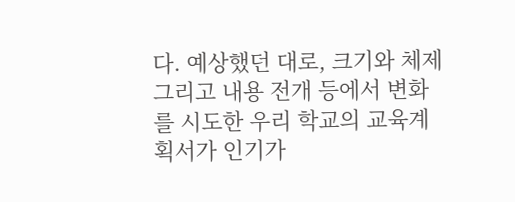다. 예상했던 대로, 크기와 체제 그리고 내용 전개 등에서 변화를 시도한 우리 학교의 교육계획서가 인기가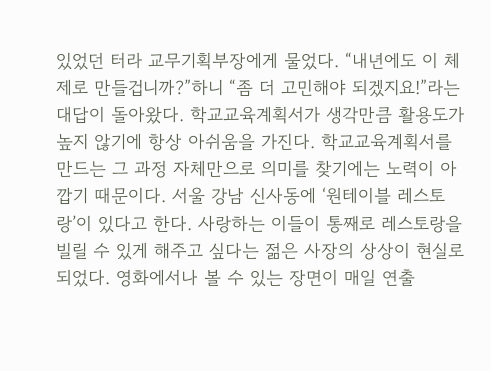있었던 터라 교무기획부장에게 물었다. “내년에도 이 체제로 만들겁니까?”하니 “좀 더 고민해야 되겠지요!”라는 대답이 돌아왔다. 학교교육계획서가 생각만큼 활용도가 높지 않기에 항상 아쉬움을 가진다. 학교교육계획서를 만드는 그 과정 자체만으로 의미를 찾기에는 노력이 아깝기 때문이다. 서울 강남 신사동에 ‘원테이블 레스토랑’이 있다고 한다. 사랑하는 이들이 통째로 레스토랑을 빌릴 수 있게 해주고 싶다는 젊은 사장의 상상이 현실로 되었다. 영화에서나 볼 수 있는 장면이 매일 연출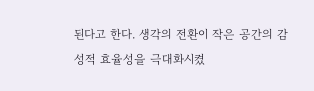된다고 한다. 생각의 전환이 작은 공간의 감성적 효율성을 극대화시켰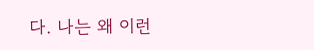다. 나는 왜 이런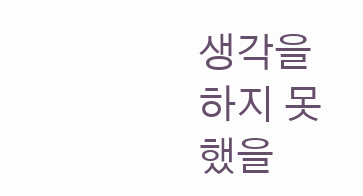생각을 하지 못했을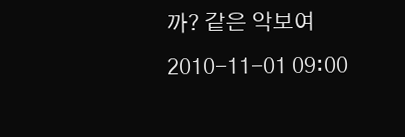까? 같은 악보여
2010-11-01 09:00